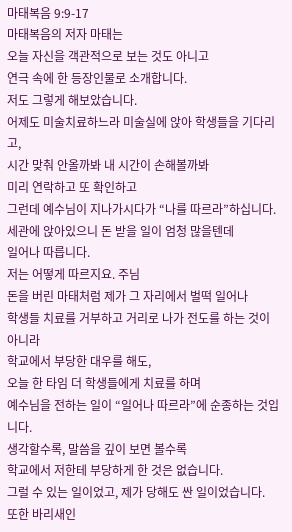마태복음 9:9-17
마태복음의 저자 마태는
오늘 자신을 객관적으로 보는 것도 아니고
연극 속에 한 등장인물로 소개합니다.
저도 그렇게 해보았습니다.
어제도 미술치료하느라 미술실에 앉아 학생들을 기다리고,
시간 맞춰 안올까봐 내 시간이 손해볼까봐
미리 연락하고 또 확인하고
그런데 예수님이 지나가시다가 “나를 따르라”하십니다.
세관에 앉아있으니 돈 받을 일이 엄청 많을텐데
일어나 따릅니다.
저는 어떻게 따르지요. 주님
돈을 버린 마태처럼 제가 그 자리에서 벌떡 일어나
학생들 치료를 거부하고 거리로 나가 전도를 하는 것이 아니라
학교에서 부당한 대우를 해도,
오늘 한 타임 더 학생들에게 치료를 하며
예수님을 전하는 일이 “일어나 따르라”에 순종하는 것입니다.
생각할수록, 말씀을 깊이 보면 볼수록
학교에서 저한테 부당하게 한 것은 없습니다.
그럴 수 있는 일이었고, 제가 당해도 싼 일이었습니다.
또한 바리새인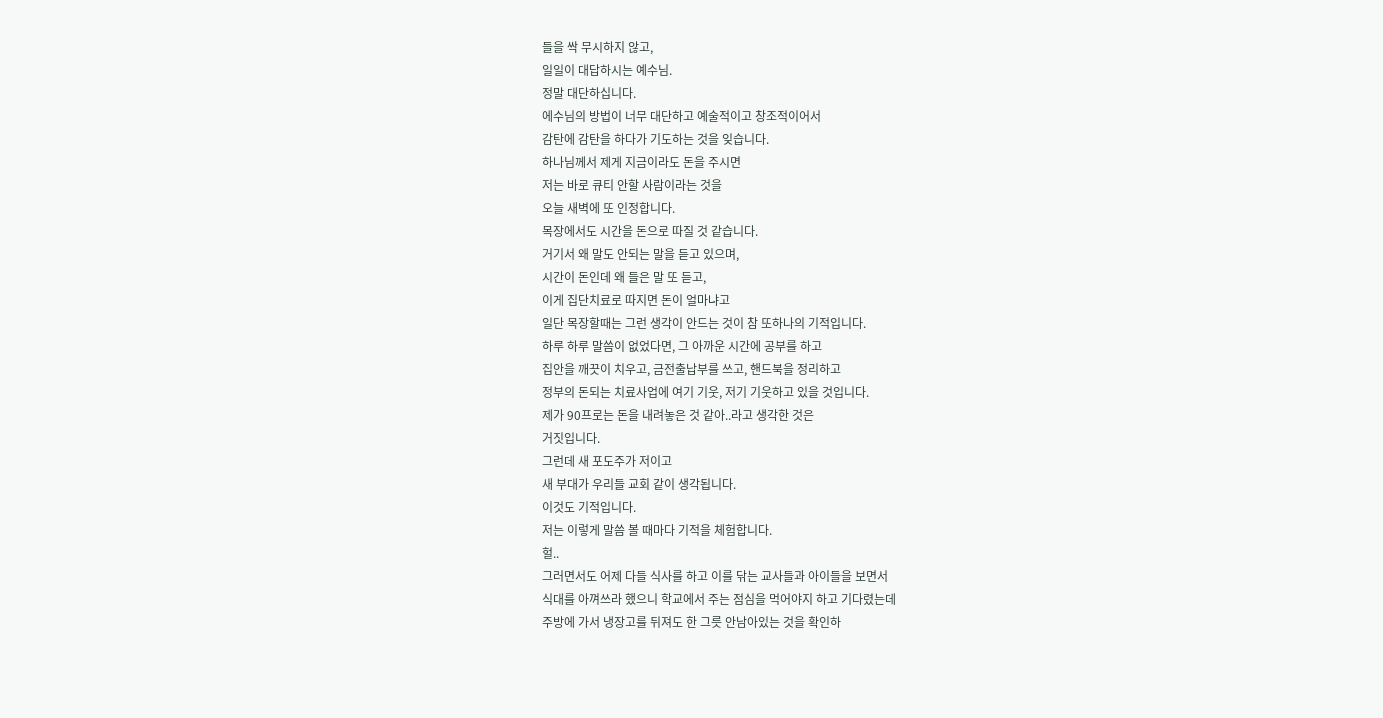들을 싹 무시하지 않고,
일일이 대답하시는 예수님.
정말 대단하십니다.
에수님의 방법이 너무 대단하고 예술적이고 창조적이어서
감탄에 감탄을 하다가 기도하는 것을 잊습니다.
하나님께서 제게 지금이라도 돈을 주시면
저는 바로 큐티 안할 사람이라는 것을
오늘 새벽에 또 인정합니다.
목장에서도 시간을 돈으로 따질 것 같습니다.
거기서 왜 말도 안되는 말을 듣고 있으며,
시간이 돈인데 왜 들은 말 또 듣고,
이게 집단치료로 따지면 돈이 얼마냐고
일단 목장할때는 그런 생각이 안드는 것이 참 또하나의 기적입니다.
하루 하루 말씀이 없었다면, 그 아까운 시간에 공부를 하고
집안을 깨끗이 치우고, 금전출납부를 쓰고, 핸드북을 정리하고
정부의 돈되는 치료사업에 여기 기웃, 저기 기웃하고 있을 것입니다.
제가 90프로는 돈을 내려놓은 것 같아..라고 생각한 것은
거짓입니다.
그런데 새 포도주가 저이고
새 부대가 우리들 교회 같이 생각됩니다.
이것도 기적입니다.
저는 이렇게 말씀 볼 때마다 기적을 체험합니다.
헐..
그러면서도 어제 다들 식사를 하고 이를 닦는 교사들과 아이들을 보면서
식대를 아껴쓰라 했으니 학교에서 주는 점심을 먹어야지 하고 기다렸는데
주방에 가서 냉장고를 뒤져도 한 그릇 안남아있는 것을 확인하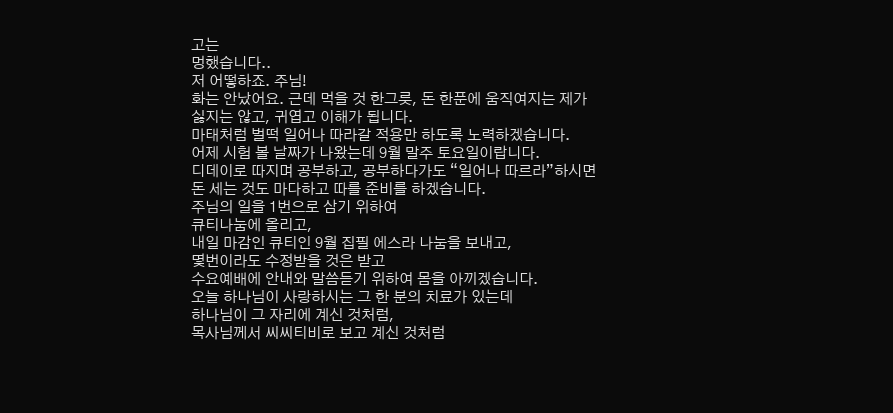고는
멍했습니다..
저 어떻하죠. 주님!
화는 안났어요. 근데 먹을 것 한그릇, 돈 한푼에 움직여지는 제가
싫지는 않고, 귀엽고 이해가 됩니다.
마태처럼 벌떡 일어나 따라갈 적용만 하도록 노력하겠습니다.
어제 시험 볼 날짜가 나왔는데 9월 말주 토요일이랍니다.
디데이로 따지며 공부하고, 공부하다가도 “일어나 따르라”하시면
돈 세는 것도 마다하고 따를 준비를 하겠습니다.
주님의 일을 1번으로 삼기 위하여
큐티나눔에 올리고,
내일 마감인 큐티인 9월 집필 에스라 나눔을 보내고,
몇번이라도 수정받을 것은 받고
수요예배에 안내와 말씀듣기 위하여 몸을 아끼겠습니다.
오늘 하나님이 사랑하시는 그 한 분의 치료가 있는데
하나님이 그 자리에 계신 것처럼,
목사님께서 씨씨티비로 보고 계신 것처럼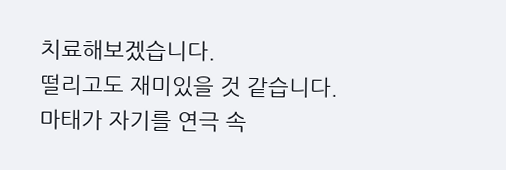치료해보겠습니다.
떨리고도 재미있을 것 같습니다.
마태가 자기를 연극 속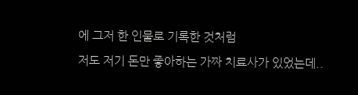에 그저 한 인물로 기록한 것처럼
저도 저기 돈만 좋아하는 가짜 치료사가 있었는데..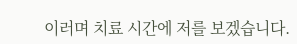이러며 치료 시간에 저를 보겠습니다.